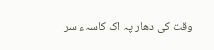وقت کی دھار پہ اک کاسہء سر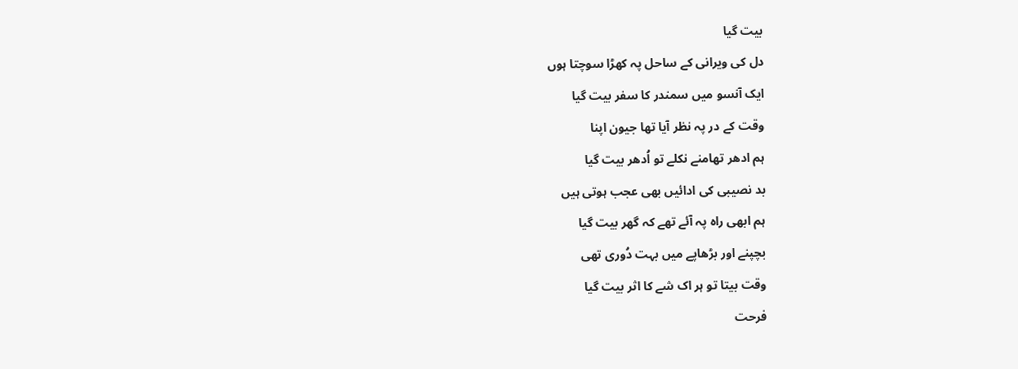بیت گیا
دل کی ویرانی کے ساحل پہ کھڑا سوچتا ہوں
ایک آنسو میں سمندر کا سفر بیت گیا
وقت کے در پہ نظر آیا تھا جیون اپنا
ہم ادھر تھامنے نکلے تو اُدھر بیت گیا
بد نصیبی کی ادائیں بھی عجب ہوتی ہیں
ہم ابھی راہ پہ آئے تھے کہ گھر بیت گیا
بچپنے اور بڑھاپے میں بہت دُوری تھی
وقت بیتا تو ہر اک شے کا اثر بیت گیا
فرحت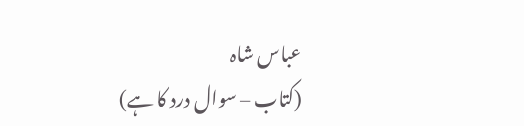عباس شاہ
(کتاب – سوال درد کا ہے)